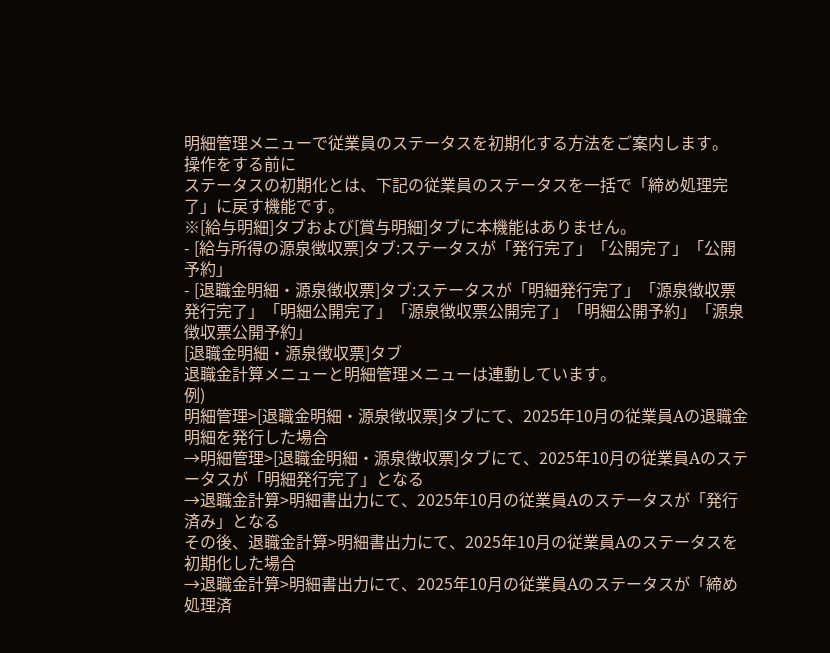明細管理メニューで従業員のステータスを初期化する方法をご案内します。
操作をする前に
ステータスの初期化とは、下記の従業員のステータスを一括で「締め処理完了」に戻す機能です。
※[給与明細]タブおよび[賞与明細]タブに本機能はありません。
- [給与所得の源泉徴収票]タブ:ステータスが「発行完了」「公開完了」「公開予約」
- [退職金明細・源泉徴収票]タブ:ステータスが「明細発行完了」「源泉徴収票発行完了」「明細公開完了」「源泉徴収票公開完了」「明細公開予約」「源泉徴収票公開予約」
[退職金明細・源泉徴収票]タブ
退職金計算メニューと明細管理メニューは連動しています。
例)
明細管理>[退職金明細・源泉徴収票]タブにて、2025年10月の従業員Aの退職金明細を発行した場合
→明細管理>[退職金明細・源泉徴収票]タブにて、2025年10月の従業員Aのステータスが「明細発行完了」となる
→退職金計算>明細書出力にて、2025年10月の従業員Aのステータスが「発行済み」となる
その後、退職金計算>明細書出力にて、2025年10月の従業員Aのステータスを初期化した場合
→退職金計算>明細書出力にて、2025年10月の従業員Aのステータスが「締め処理済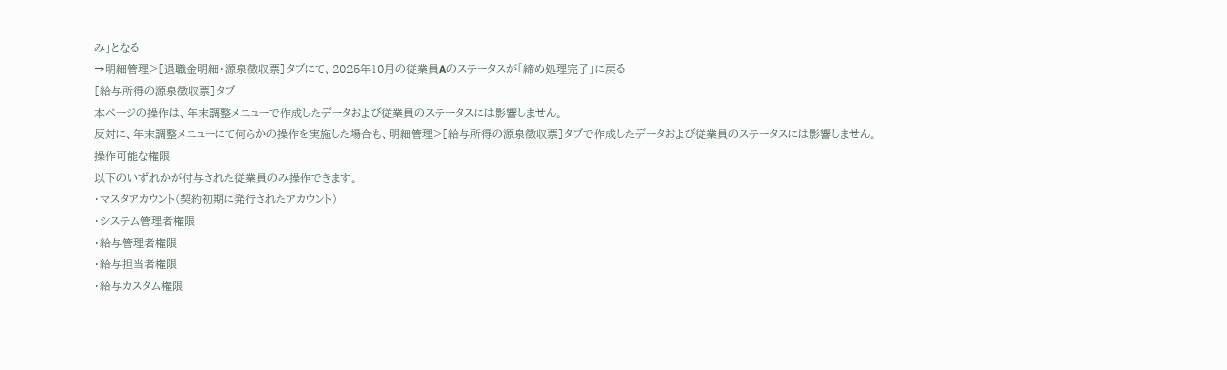み」となる
→明細管理>[退職金明細・源泉徴収票]タブにて、2025年10月の従業員Aのステータスが「締め処理完了」に戻る
[給与所得の源泉徴収票]タブ
本ページの操作は、年末調整メニューで作成したデータおよび従業員のステータスには影響しません。
反対に、年末調整メニューにて何らかの操作を実施した場合も、明細管理>[給与所得の源泉徴収票]タブで作成したデータおよび従業員のステータスには影響しません。
操作可能な権限
以下のいずれかが付与された従業員のみ操作できます。
・マスタアカウント(契約初期に発行されたアカウント)
・システム管理者権限
・給与管理者権限
・給与担当者権限
・給与カスタム権限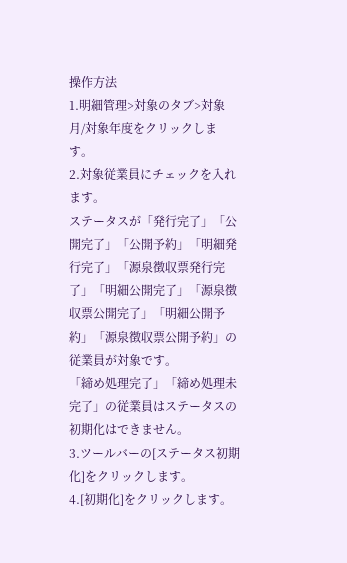操作方法
1.明細管理>対象のタブ>対象月/対象年度をクリックします。
2.対象従業員にチェックを入れます。
ステータスが「発行完了」「公開完了」「公開予約」「明細発行完了」「源泉徴収票発行完了」「明細公開完了」「源泉徴収票公開完了」「明細公開予約」「源泉徴収票公開予約」の従業員が対象です。
「締め処理完了」「締め処理未完了」の従業員はステータスの初期化はできません。
3.ツールバーの[ステータス初期化]をクリックします。
4.[初期化]をクリックします。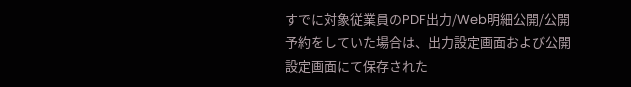すでに対象従業員のPDF出力/Web明細公開/公開予約をしていた場合は、出力設定画面および公開設定画面にて保存された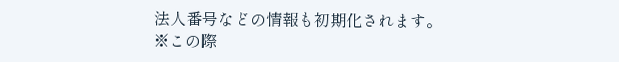法人番号などの情報も初期化されます。
※この際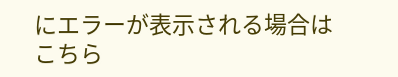にエラーが表示される場合はこちら